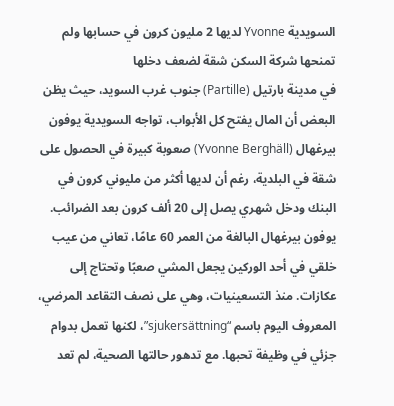السويدية Yvonne لديها 2 مليون كرون في حسابها ولم تمنحها شركة السكن شقة لضعف دخلها
في مدينة بارتيل (Partille) جنوب غرب السويد، حيث يظن البعض أن المال يفتح كل الأبواب، تواجه السويدية يوفون بيرغهال (Yvonne Berghäll) صعوبة كبيرة في الحصول على شقة في البلدية، رغم أن لديها أكثر من مليوني كرون في البنك ودخل شهري يصل إلى 20 ألف كرون بعد الضرائب. يوفون بيرغهال البالغة من العمر 60 عامًا، تعاني من عيب خلقي في أحد الوركين يجعل المشي صعبًا وتحتاج إلى عكازات. منذ التسعينيات، وهي على نصف التقاعد المرضي، المعروف اليوم باسم “sjukersättning”، لكنها تعمل بدوام جزئي في وظيفة تحبها. مع تدهور حالتها الصحية، لم تعد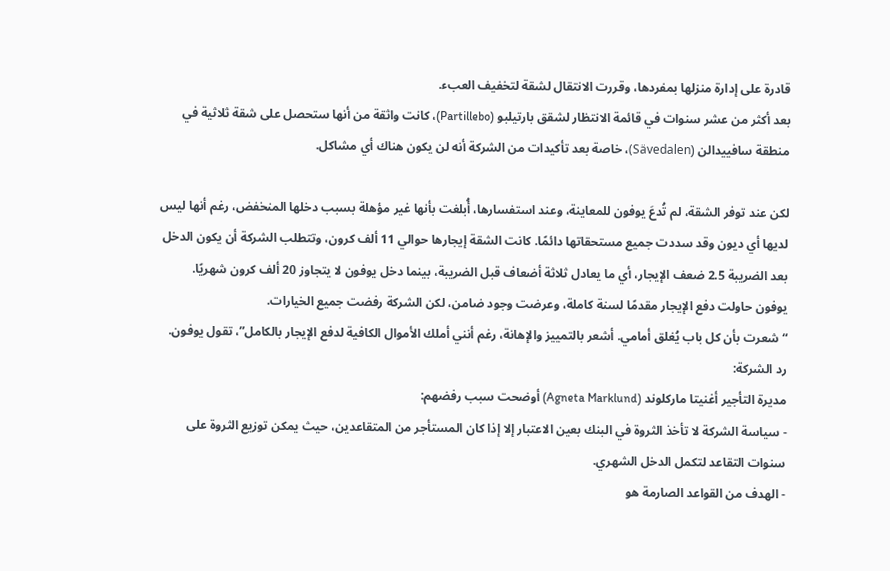قادرة على إدارة منزلها بمفردها، وقررت الانتقال لشقة لتخفيف العبء.
بعد أكثر من عشر سنوات في قائمة الانتظار لشقق بارتيلبو (Partillebo)، كانت واثقة من أنها ستحصل على شقة ثلاثية في منطقة سافييدالن (Sävedalen)، خاصة بعد تأكيدات من الشركة أنه لن يكون هناك أي مشاكل.

لكن عند توفر الشقة، لم تُدعَ يوفون للمعاينة، وعند استفسارها، أُبلغت بأنها غير مؤهلة بسبب دخلها المنخفض، رغم أنها ليس لديها أي ديون وقد سددت جميع مستحقاتها دائمًا. كانت الشقة إيجارها حوالي 11 ألف كرون، وتتطلب الشركة أن يكون الدخل بعد الضريبة 2.5 ضعف الإيجار، أي ما يعادل ثلاثة أضعاف قبل الضريبة، بينما دخل يوفون لا يتجاوز 20 ألف كرون شهريًا.
يوفون حاولت دفع الإيجار مقدمًا لسنة كاملة، وعرضت وجود ضامن، لكن الشركة رفضت جميع الخيارات.
“شعرت بأن كل باب يُغلق أمامي. أشعر بالتمييز والإهانة، رغم أنني أملك الأموال الكافية لدفع الإيجار بالكامل”، تقول يوفون.
رد الشركة:
مديرة التأجير أغنيتا ماركلوند (Agneta Marklund) أوضحت سبب رفضهم:
- سياسة الشركة لا تأخذ الثروة في البنك بعين الاعتبار إلا إذا كان المستأجر من المتقاعدين، حيث يمكن توزيع الثروة على سنوات التقاعد لتكمل الدخل الشهري.
- الهدف من القواعد الصارمة هو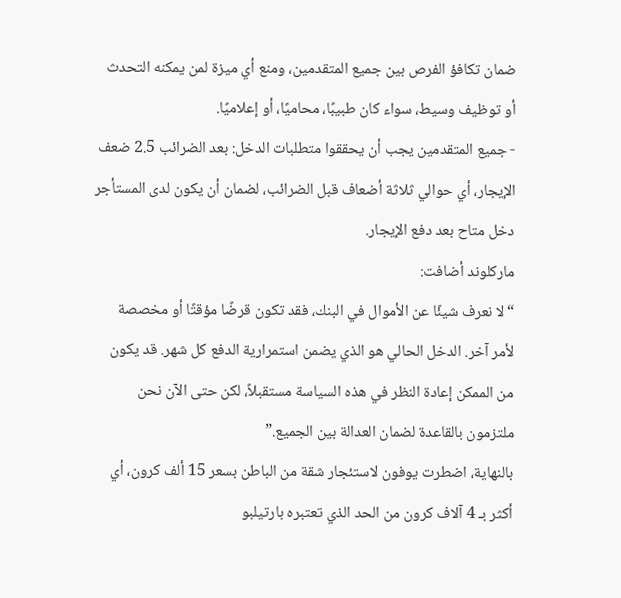ضمان تكافؤ الفرص بين جميع المتقدمين، ومنع أي ميزة لمن يمكنه التحدث أو توظيف وسيط، سواء كان طبيبًا، محاميًا، أو إعلاميًا.
- جميع المتقدمين يجب أن يحققوا متطلبات الدخل: بعد الضرائب 2.5 ضعف الإيجار، أي حوالي ثلاثة أضعاف قبل الضرائب، لضمان أن يكون لدى المستأجر دخل متاح بعد دفع الإيجار.
ماركلوند أضافت:
“لا نعرف شيئًا عن الأموال في البنك، فقد تكون قرضًا مؤقتًا أو مخصصة لأمر آخر. الدخل الحالي هو الذي يضمن استمرارية الدفع كل شهر. قد يكون من الممكن إعادة النظر في هذه السياسة مستقبلاً، لكن حتى الآن نحن ملتزمون بالقاعدة لضمان العدالة بين الجميع.”
بالنهاية، اضطرت يوفون لاستئجار شقة من الباطن بسعر 15 ألف كرون، أي أكثر بـ 4 آلاف كرون من الحد الذي تعتبره بارتيلبو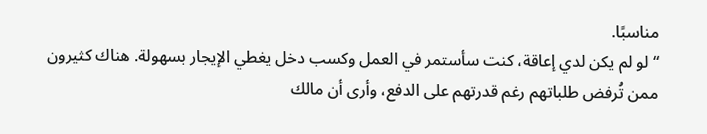مناسبًا.
“لو لم يكن لدي إعاقة، كنت سأستمر في العمل وكسب دخل يغطي الإيجار بسهولة. هناك كثيرون ممن تُرفض طلباتهم رغم قدرتهم على الدفع، وأرى أن مالك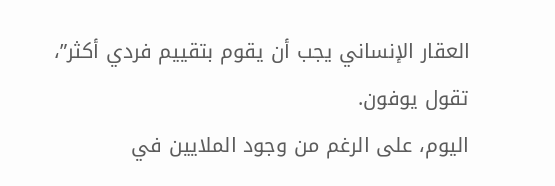العقار الإنساني يجب أن يقوم بتقييم فردي أكثر”، تقول يوفون.
اليوم، على الرغم من وجود الملايين في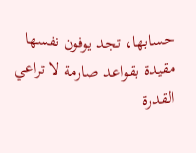حسابها، تجد يوفون نفسها مقيدة بقواعد صارمة لا تراعي القدرة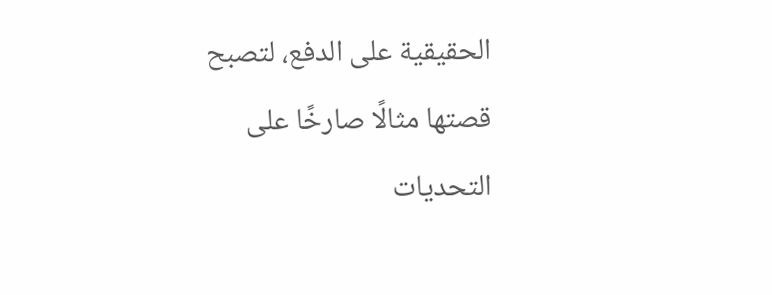الحقيقية على الدفع، لتصبح قصتها مثالًا صارخًا على التحديات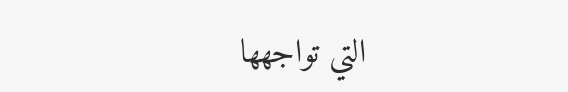التي تواجهها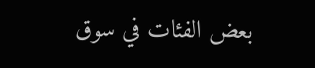بعض الفئات في سوق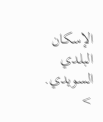الإسكان البلدي السويدي.
>